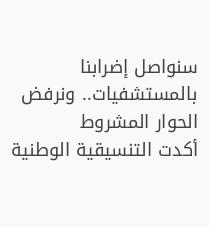سنواصل إضرابنا بالمستشفيات.. ونرفض الحوار المشروط
أكدت التنسيقية الوطنية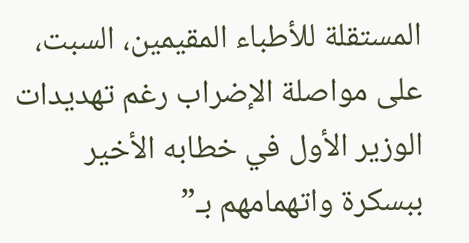المستقلة للأطباء المقيمين، السبت، على مواصلة الإضراب رغم تهديدات الوزير الأول في خطابه الأخير ببسكرة واتهمامهم بـ”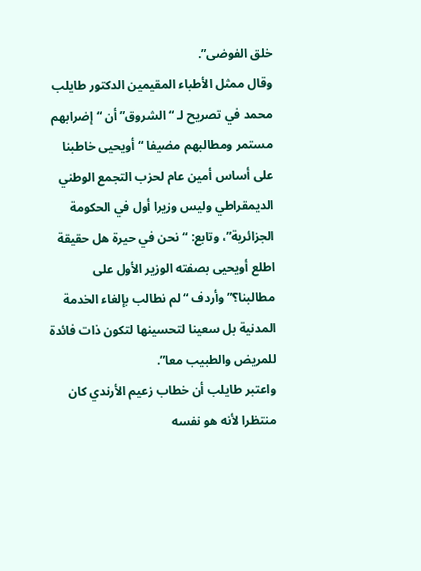خلق الفوضى”.
وقال ممثل الأطباء المقيمين الدكتور طايلب محمد في تصريح لـ “الشروق” أن “إضرابهم مستمر ومطالبهم مضيفا “أويحيى خاطبنا على أساس أمين عام لحزب التجمع الوطني الديمقراطي وليس وزيرا أول في الحكومة الجزائرية”، وتابع: “نحن في حيرة هل حقيقة اطلع أويحيى بصفته الوزير الأول على مطالبنا؟” وأردف “لم نطالب بإلغاء الخدمة المدنية بل سعينا لتحسينها لتكون ذات فائدة للمريض والطبيب معا”.
واعتبر طايلب أن خطاب زعيم الأرندي كان منتظرا لأنه هو نفسه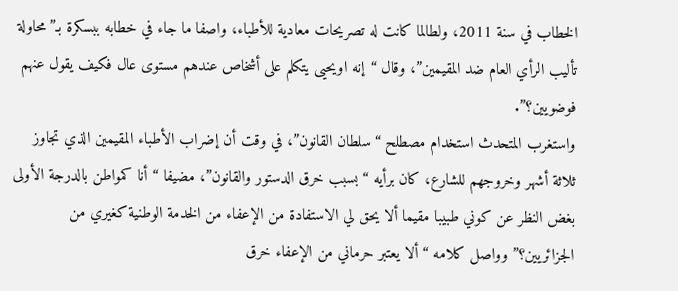الخطاب في سنة 2011، ولطالما كانت له تصريحات معادية للأطباء، واصفا ما جاء في خطابه ببسكرة بـ”محاولة تأليب الرأي العام ضد المقيمين”، وقال “إنه اويحيى يتكلم على أشخاص عندهم مستوى عال فكيف يقول عنهم فوضويين؟”.
واستغرب المتحدث استخدام مصطلح “سلطان القانون”، في وقت أن إضراب الأطباء المقيمين الذي تجاوز ثلاثة أشهر وخروجهم للشارع، كان برأيه “بسبب خرق الدستور والقانون”، مضيفا “أنا كمواطن بالدرجة الأولى بغض النظر عن كوني طبيبا مقيما ألا يحق لي الاستفادة من الإعفاء من الخدمة الوطنية كغيري من الجزائريين؟” وواصل كلامه “ألا يعتبر حرماني من الإعفاء خرق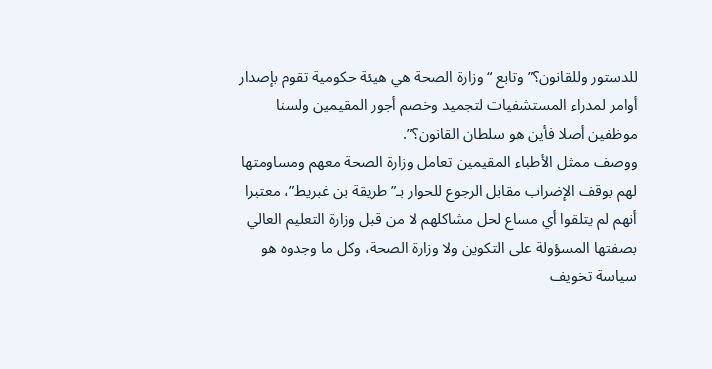للدستور وللقانون؟” وتابع “وزارة الصحة هي هيئة حكومية تقوم بإصدار أوامر لمدراء المستشفيات لتجميد وخصم أجور المقيمين ولسنا موظفين أصلا فأين هو سلطان القانون؟”.
ووصف ممثل الأطباء المقيمين تعامل وزارة الصحة معهم ومساومتها لهم بوقف الإضراب مقابل الرجوع للحوار بـ”طريقة بن غبريط”، معتبرا أنهم لم يتلقوا أي مساع لحل مشاكلهم لا من قبل وزارة التعليم العالي بصفتها المسؤولة على التكوين ولا وزارة الصحة، وكل ما وجدوه هو سياسة تخويف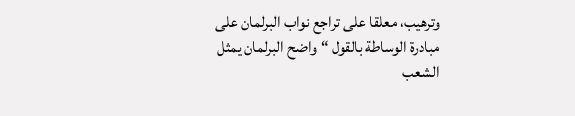وترهيب، معلقا على تراجع نواب البرلمان على مبادرة الوساطة بالقول “واضح البرلمان يمثل الشعب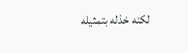لكنه خذله بتمثيله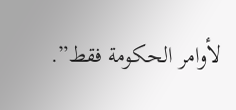لأوامر الحكومة فقط”.